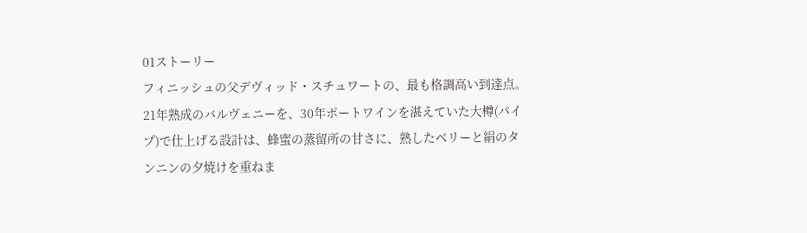01ストーリー
フィニッシュの父デヴィッド・スチュワートの、最も格調高い到達点。21年熟成のバルヴェニーを、30年ポートワインを湛えていた大樽(パイプ)で仕上げる設計は、蜂蜜の蒸留所の甘さに、熟したベリーと絹のタンニンの夕焼けを重ねま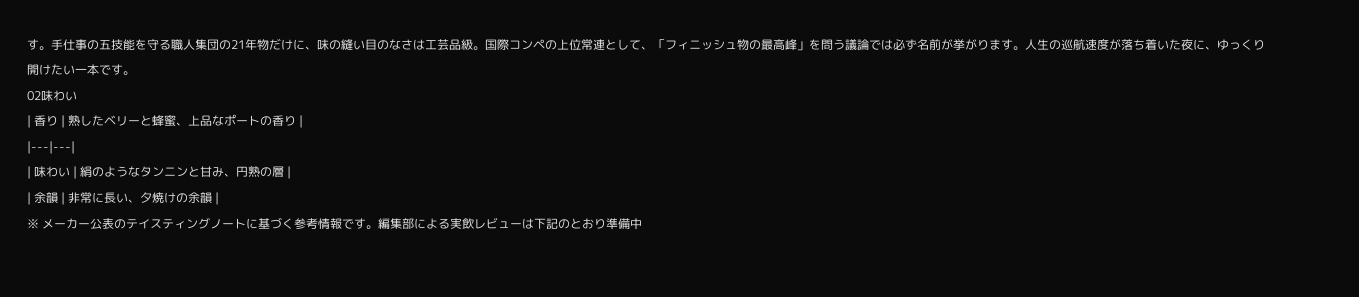す。手仕事の五技能を守る職人集団の21年物だけに、味の縫い目のなさは工芸品級。国際コンペの上位常連として、「フィニッシュ物の最高峰」を問う議論では必ず名前が挙がります。人生の巡航速度が落ち着いた夜に、ゆっくり開けたい一本です。
02味わい
| 香り | 熟したベリーと蜂蜜、上品なポートの香り |
|---|---|
| 味わい | 絹のようなタンニンと甘み、円熟の層 |
| 余韻 | 非常に長い、夕焼けの余韻 |
※ メーカー公表のテイスティングノートに基づく参考情報です。編集部による実飲レビューは下記のとおり準備中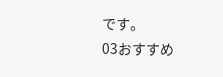です。
03おすすめ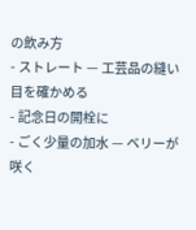の飲み方
- ストレート — 工芸品の縫い目を確かめる
- 記念日の開栓に
- ごく少量の加水 — ベリーが咲く